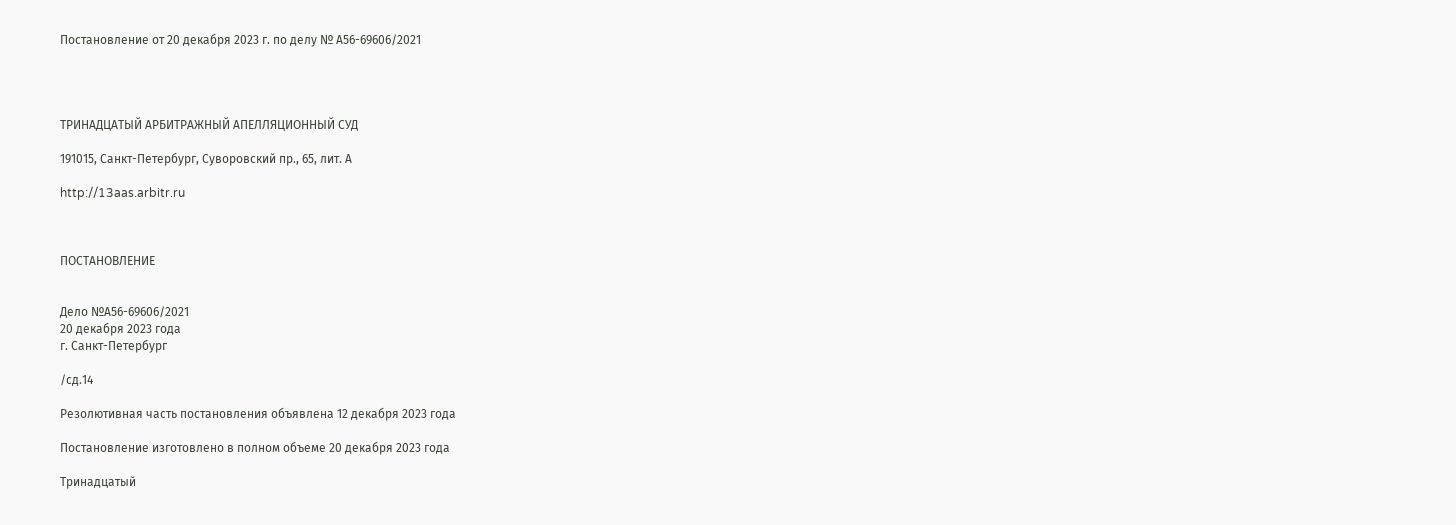Постановление от 20 декабря 2023 г. по делу № А56-69606/2021




ТРИНАДЦАТЫЙ АРБИТРАЖНЫЙ АПЕЛЛЯЦИОННЫЙ СУД

191015, Санкт-Петербург, Суворовский пр., 65, лит. А

http://13aas.arbitr.ru



ПОСТАНОВЛЕНИЕ


Дело №А56-69606/2021
20 декабря 2023 года
г. Санкт-Петербург

/сд.14

Резолютивная часть постановления объявлена 12 декабря 2023 года

Постановление изготовлено в полном объеме 20 декабря 2023 года

Тринадцатый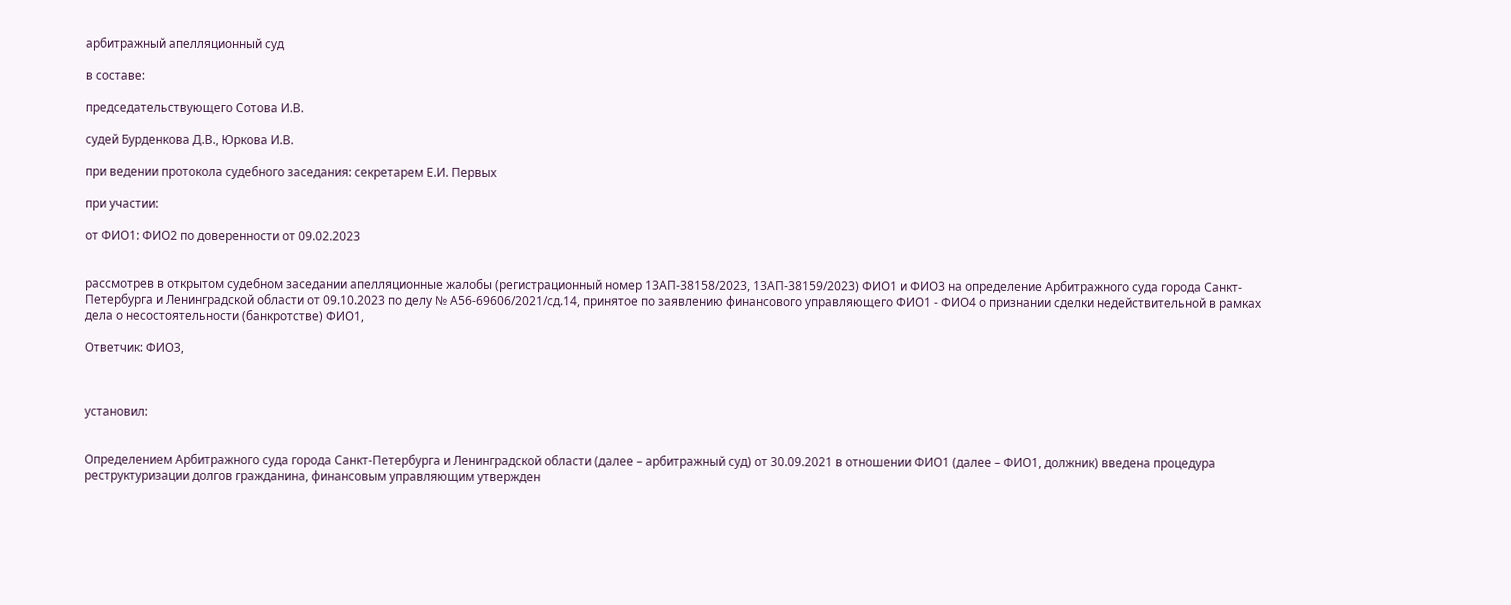арбитражный апелляционный суд

в составе:

председательствующего Сотова И.В.

судей Бурденкова Д.В., Юркова И.В.

при ведении протокола судебного заседания: секретарем Е.И. Первых

при участии:

от ФИО1: ФИО2 по доверенности от 09.02.2023


рассмотрев в открытом судебном заседании апелляционные жалобы (регистрационный номер 13АП-38158/2023, 13АП-38159/2023) ФИО1 и ФИО3 на определение Арбитражного суда города Санкт-Петербурга и Ленинградской области от 09.10.2023 по делу № А56-69606/2021/сд.14, принятое по заявлению финансового управляющего ФИО1 - ФИО4 о признании сделки недействительной в рамках дела о несостоятельности (банкротстве) ФИО1,

Ответчик: ФИО3,



установил:


Определением Арбитражного суда города Санкт-Петербурга и Ленинградской области (далее – арбитражный суд) от 30.09.2021 в отношении ФИО1 (далее – ФИО1, должник) введена процедура реструктуризации долгов гражданина, финансовым управляющим утвержден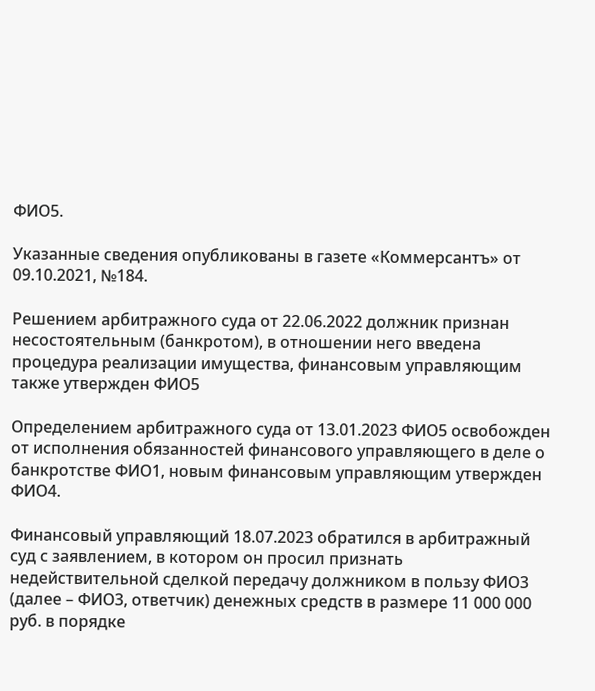ФИО5.

Указанные сведения опубликованы в газете «Коммерсантъ» от 09.10.2021, №184.

Решением арбитражного суда от 22.06.2022 должник признан несостоятельным (банкротом), в отношении него введена процедура реализации имущества, финансовым управляющим также утвержден ФИО5

Определением арбитражного суда от 13.01.2023 ФИО5 освобожден от исполнения обязанностей финансового управляющего в деле о банкротстве ФИО1, новым финансовым управляющим утвержден ФИО4.

Финансовый управляющий 18.07.2023 обратился в арбитражный суд с заявлением, в котором он просил признать недействительной сделкой передачу должником в пользу ФИО3 (далее – ФИО3, ответчик) денежных средств в размере 11 000 000 руб. в порядке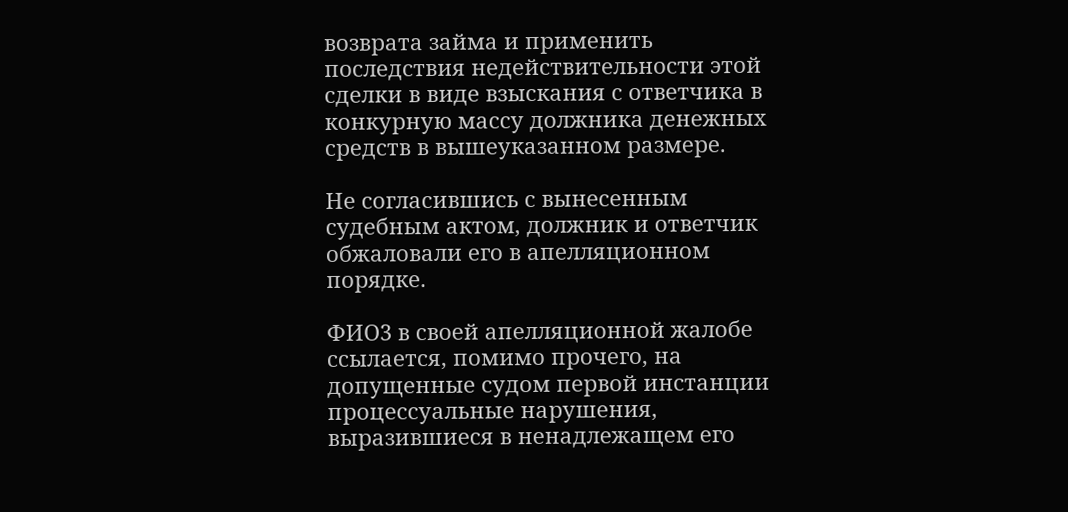возврата займа и применить последствия недействительности этой сделки в виде взыскания с ответчика в конкурную массу должника денежных средств в вышеуказанном размере.

Не согласившись с вынесенным судебным актом, должник и ответчик обжаловали его в апелляционном порядке.

ФИО3 в своей апелляционной жалобе ссылается, помимо прочего, на допущенные судом первой инстанции процессуальные нарушения, выразившиеся в ненадлежащем его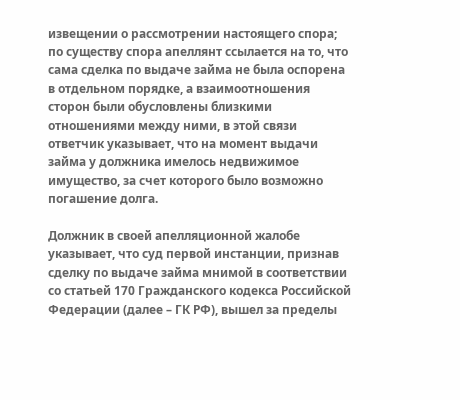извещении о рассмотрении настоящего спора; по существу спора апеллянт ссылается на то, что сама сделка по выдаче займа не была оспорена в отдельном порядке, а взаимоотношения сторон были обусловлены близкими отношениями между ними, в этой связи ответчик указывает, что на момент выдачи займа у должника имелось недвижимое имущество, за счет которого было возможно погашение долга.

Должник в своей апелляционной жалобе указывает, что суд первой инстанции, признав сделку по выдаче займа мнимой в соответствии со статьей 170 Гражданского кодекса Российской Федерации (далее – ГК РФ), вышел за пределы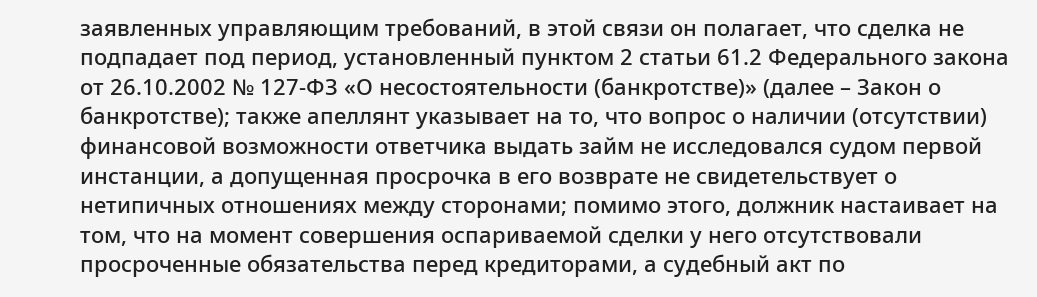заявленных управляющим требований, в этой связи он полагает, что сделка не подпадает под период, установленный пунктом 2 статьи 61.2 Федерального закона от 26.10.2002 № 127-ФЗ «О несостоятельности (банкротстве)» (далее – Закон о банкротстве); также апеллянт указывает на то, что вопрос о наличии (отсутствии) финансовой возможности ответчика выдать займ не исследовался судом первой инстанции, а допущенная просрочка в его возврате не свидетельствует о нетипичных отношениях между сторонами; помимо этого, должник настаивает на том, что на момент совершения оспариваемой сделки у него отсутствовали просроченные обязательства перед кредиторами, а судебный акт по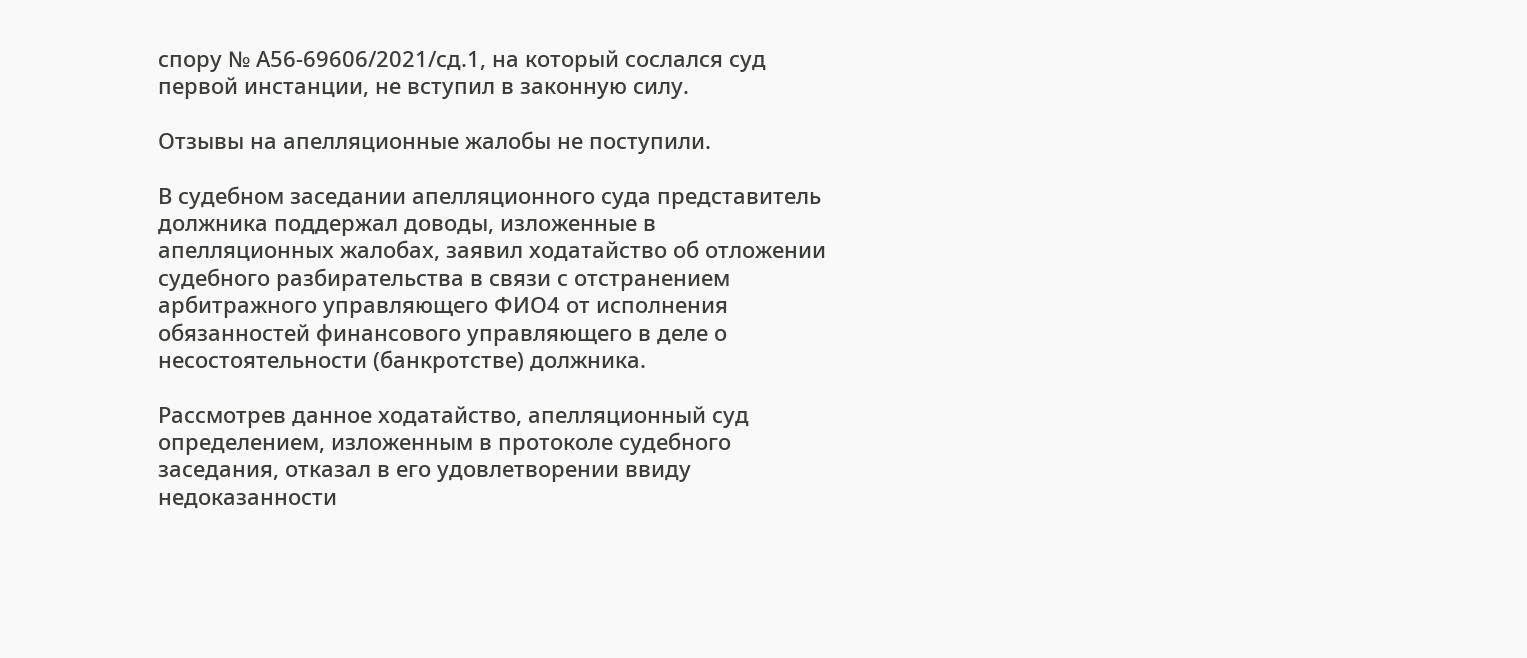спору № А56-69606/2021/сд.1, на который сослался суд первой инстанции, не вступил в законную силу.

Отзывы на апелляционные жалобы не поступили.

В судебном заседании апелляционного суда представитель должника поддержал доводы, изложенные в апелляционных жалобах, заявил ходатайство об отложении судебного разбирательства в связи с отстранением арбитражного управляющего ФИО4 от исполнения обязанностей финансового управляющего в деле о несостоятельности (банкротстве) должника.

Рассмотрев данное ходатайство, апелляционный суд определением, изложенным в протоколе судебного заседания, отказал в его удовлетворении ввиду недоказанности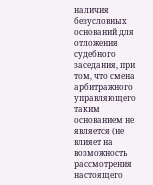наличия безусловных оснований для отложения судебного заседания, при том, что смена арбитражного управляющего таким основанием не является (не влияет на возможность рассмотрения настоящего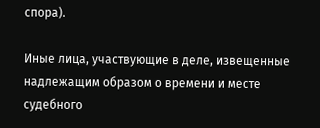спора).

Иные лица, участвующие в деле, извещенные надлежащим образом о времени и месте судебного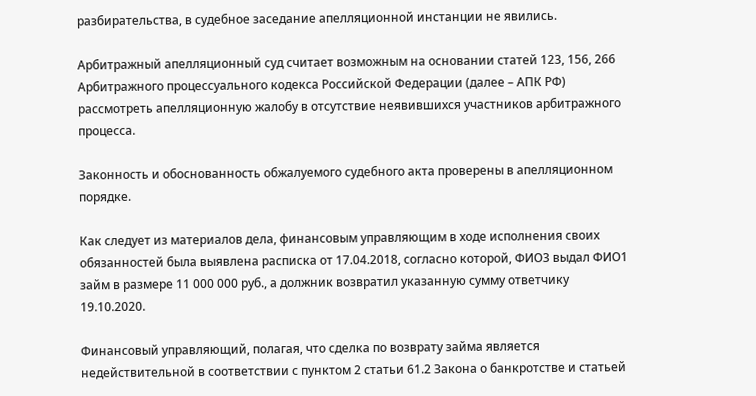разбирательства, в судебное заседание апелляционной инстанции не явились.

Арбитражный апелляционный суд считает возможным на основании статей 123, 156, 266 Арбитражного процессуального кодекса Российской Федерации (далее – АПК РФ) рассмотреть апелляционную жалобу в отсутствие неявившихся участников арбитражного процесса.

Законность и обоснованность обжалуемого судебного акта проверены в апелляционном порядке.

Как следует из материалов дела, финансовым управляющим в ходе исполнения своих обязанностей была выявлена расписка от 17.04.2018, согласно которой, ФИО3 выдал ФИО1 займ в размере 11 000 000 руб., а должник возвратил указанную сумму ответчику 19.10.2020.

Финансовый управляющий, полагая, что сделка по возврату займа является недействительной в соответствии с пунктом 2 статьи 61.2 Закона о банкротстве и статьей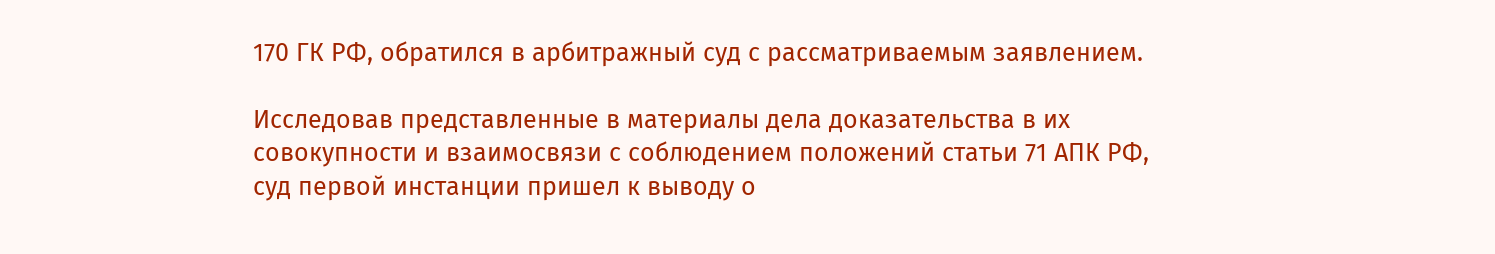170 ГК РФ, обратился в арбитражный суд с рассматриваемым заявлением.

Исследовав представленные в материалы дела доказательства в их совокупности и взаимосвязи с соблюдением положений статьи 71 АПК РФ, суд первой инстанции пришел к выводу о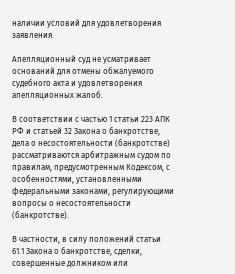наличии условий для удовлетворения заявления.

Апелляционный суд не усматривает оснований для отмены обжалуемого судебного акта и удовлетворения апелляционных жалоб.

В соответствии с частью 1 статьи 223 АПК РФ и статьей 32 Закона о банкротстве, дела о несостоятельности (банкротстве) рассматриваются арбитражным судом по правилам, предусмотренным Кодексом, с особенностями, установленными федеральными законами, регулирующими вопросы о несостоятельности (банкротстве).

В частности, в силу положений статьи 61.1 Закона о банкротстве, сделки, совершенные должником или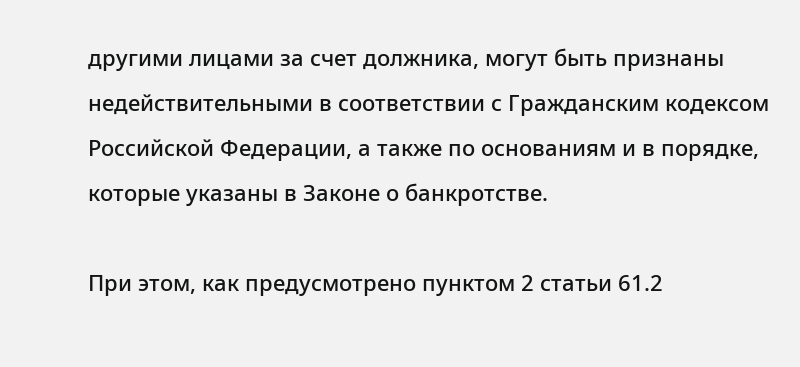другими лицами за счет должника, могут быть признаны недействительными в соответствии с Гражданским кодексом Российской Федерации, а также по основаниям и в порядке, которые указаны в Законе о банкротстве.

При этом, как предусмотрено пунктом 2 статьи 61.2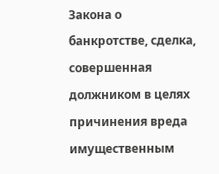Закона о банкротстве, сделка, совершенная должником в целях причинения вреда имущественным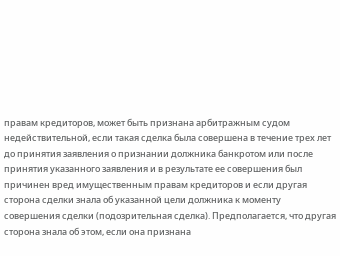правам кредиторов, может быть признана арбитражным судом недействительной, если такая сделка была совершена в течение трех лет до принятия заявления о признании должника банкротом или после принятия указанного заявления и в результате ее совершения был причинен вред имущественным правам кредиторов и если другая сторона сделки знала об указанной цели должника к моменту совершения сделки (подозрительная сделка). Предполагается, что другая сторона знала об этом, если она признана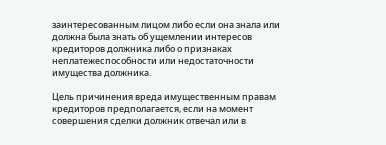заинтересованным лицом либо если она знала или должна была знать об ущемлении интересов кредиторов должника либо о признаках неплатежеспособности или недостаточности имущества должника.

Цель причинения вреда имущественным правам кредиторов предполагается, если на момент совершения сделки должник отвечал или в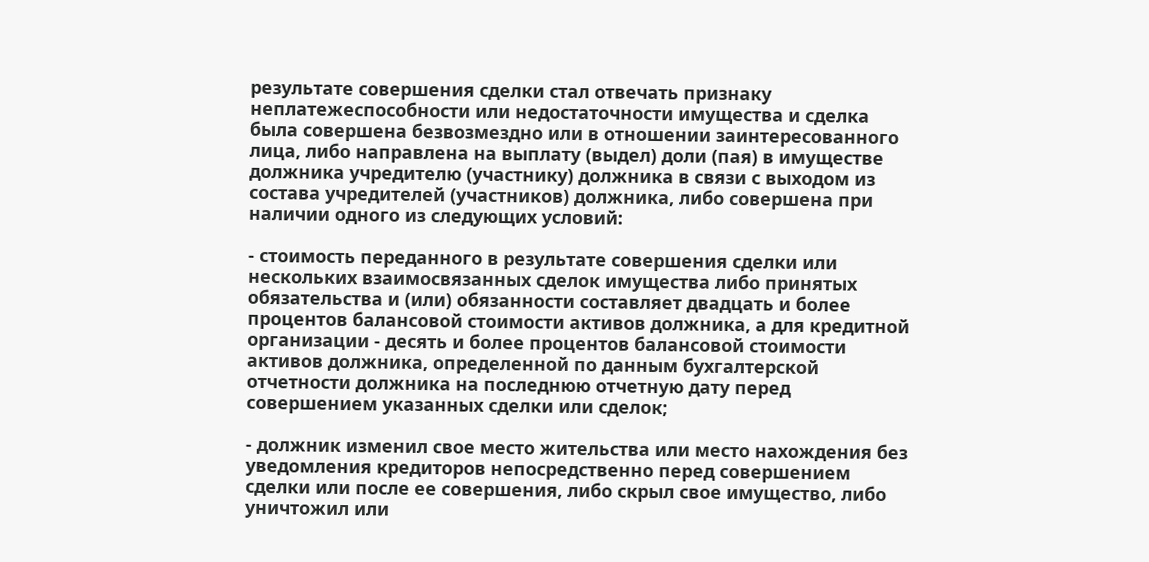результате совершения сделки стал отвечать признаку неплатежеспособности или недостаточности имущества и сделка была совершена безвозмездно или в отношении заинтересованного лица, либо направлена на выплату (выдел) доли (пая) в имуществе должника учредителю (участнику) должника в связи с выходом из состава учредителей (участников) должника, либо совершена при наличии одного из следующих условий:

- стоимость переданного в результате совершения сделки или нескольких взаимосвязанных сделок имущества либо принятых обязательства и (или) обязанности составляет двадцать и более процентов балансовой стоимости активов должника, а для кредитной организации - десять и более процентов балансовой стоимости активов должника, определенной по данным бухгалтерской отчетности должника на последнюю отчетную дату перед совершением указанных сделки или сделок;

- должник изменил свое место жительства или место нахождения без уведомления кредиторов непосредственно перед совершением сделки или после ее совершения, либо скрыл свое имущество, либо уничтожил или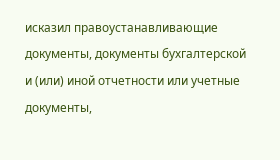исказил правоустанавливающие документы, документы бухгалтерской и (или) иной отчетности или учетные документы,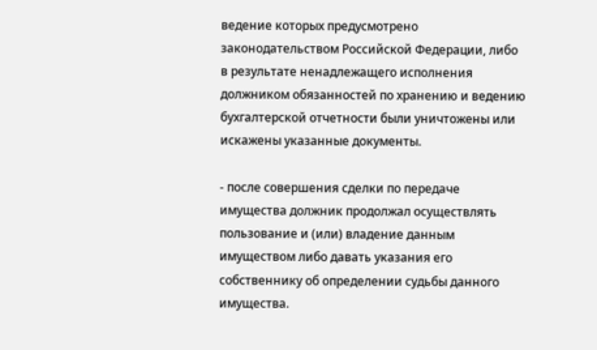ведение которых предусмотрено законодательством Российской Федерации, либо в результате ненадлежащего исполнения должником обязанностей по хранению и ведению бухгалтерской отчетности были уничтожены или искажены указанные документы.

- после совершения сделки по передаче имущества должник продолжал осуществлять пользование и (или) владение данным имуществом либо давать указания его собственнику об определении судьбы данного имущества.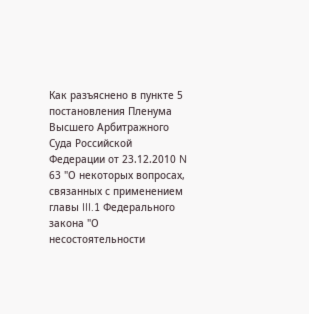Как разъяснено в пункте 5 постановления Пленума Высшего Арбитражного Суда Российской Федерации от 23.12.2010 N 63 "О некоторых вопросах, связанных с применением главы III.1 Федерального закона "О несостоятельности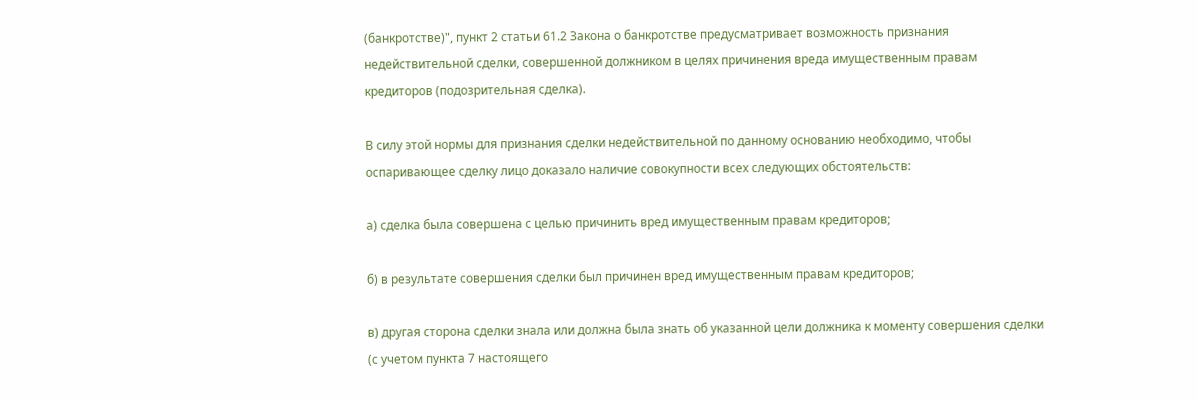(банкротстве)", пункт 2 статьи 61.2 Закона о банкротстве предусматривает возможность признания недействительной сделки, совершенной должником в целях причинения вреда имущественным правам кредиторов (подозрительная сделка).

В силу этой нормы для признания сделки недействительной по данному основанию необходимо, чтобы оспаривающее сделку лицо доказало наличие совокупности всех следующих обстоятельств:

а) сделка была совершена с целью причинить вред имущественным правам кредиторов;

б) в результате совершения сделки был причинен вред имущественным правам кредиторов;

в) другая сторона сделки знала или должна была знать об указанной цели должника к моменту совершения сделки (с учетом пункта 7 настоящего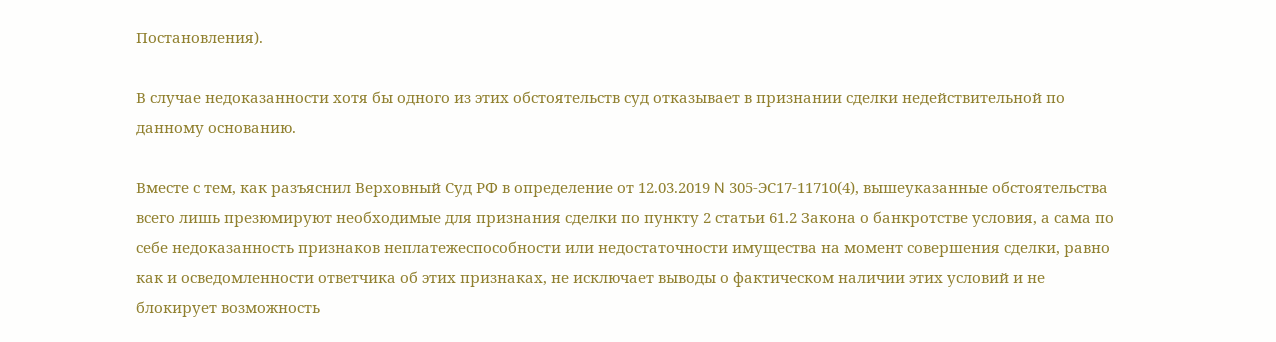Постановления).

В случае недоказанности хотя бы одного из этих обстоятельств суд отказывает в признании сделки недействительной по данному основанию.

Вместе с тем, как разъяснил Верховный Суд РФ в определение от 12.03.2019 N 305-ЭС17-11710(4), вышеуказанные обстоятельства всего лишь презюмируют необходимые для признания сделки по пункту 2 статьи 61.2 Закона о банкротстве условия, а сама по себе недоказанность признаков неплатежеспособности или недостаточности имущества на момент совершения сделки, равно как и осведомленности ответчика об этих признаках, не исключает выводы о фактическом наличии этих условий и не блокирует возможность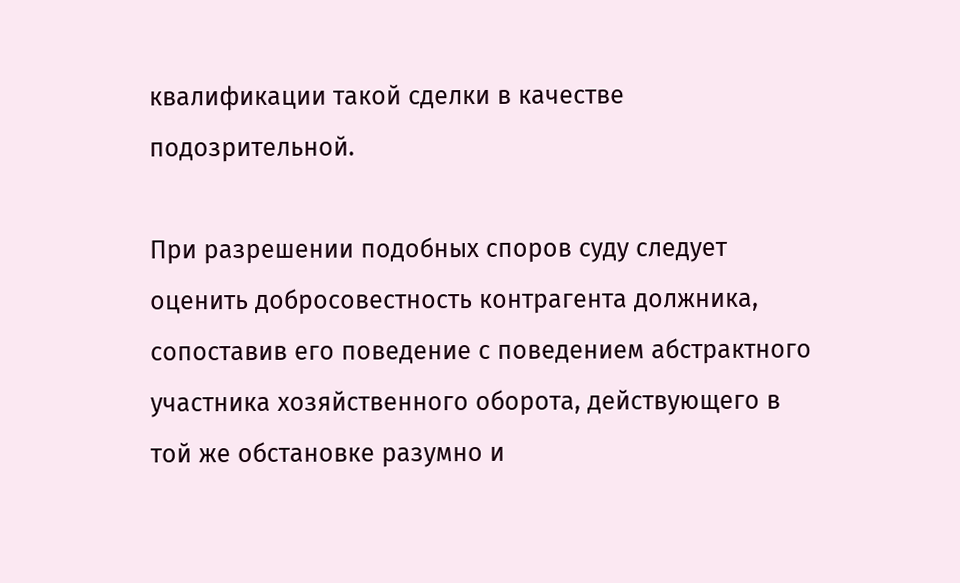квалификации такой сделки в качестве подозрительной.

При разрешении подобных споров суду следует оценить добросовестность контрагента должника, сопоставив его поведение с поведением абстрактного участника хозяйственного оборота, действующего в той же обстановке разумно и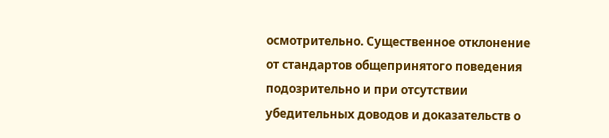осмотрительно. Существенное отклонение от стандартов общепринятого поведения подозрительно и при отсутствии убедительных доводов и доказательств о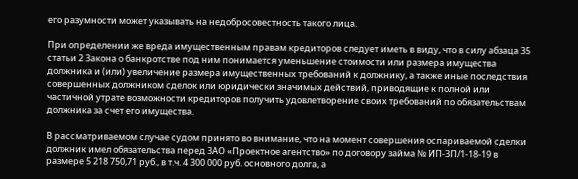его разумности может указывать на недобросовестность такого лица.

При определении же вреда имущественным правам кредиторов следует иметь в виду, что в силу абзаца 35 статьи 2 Закона о банкротстве под ним понимается уменьшение стоимости или размера имущества должника и (или) увеличение размера имущественных требований к должнику, а также иные последствия совершенных должником сделок или юридически значимых действий, приводящие к полной или частичной утрате возможности кредиторов получить удовлетворение своих требований по обязательствам должника за счет его имущества.

В рассматриваемом случае судом принято во внимание, что на момент совершения оспариваемой сделки должник имел обязательства перед ЗАО «Проектное агентство» по договору займа № ИП-ЗП/1-18-19 в размере 5 218 750,71 руб., в т.ч. 4 300 000 руб. основного долга, а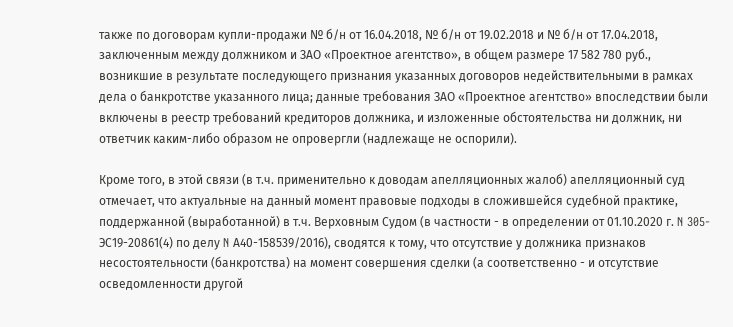также по договорам купли-продажи № б/н от 16.04.2018, № б/н от 19.02.2018 и № б/н от 17.04.2018, заключенным между должником и ЗАО «Проектное агентство», в общем размере 17 582 780 руб., возникшие в результате последующего признания указанных договоров недействительными в рамках дела о банкротстве указанного лица; данные требования ЗАО «Проектное агентство» впоследствии были включены в реестр требований кредиторов должника, и изложенные обстоятельства ни должник, ни ответчик каким-либо образом не опровергли (надлежаще не оспорили).

Кроме того, в этой связи (в т.ч. применительно к доводам апелляционных жалоб) апелляционный суд отмечает, что актуальные на данный момент правовые подходы в сложившейся судебной практике, поддержанной (выработанной) в т.ч. Верховным Судом (в частности - в определении от 01.10.2020 г. N 305-ЭС19-20861(4) по делу N А40-158539/2016), сводятся к тому, что отсутствие у должника признаков несостоятельности (банкротства) на момент совершения сделки (а соответственно - и отсутствие осведомленности другой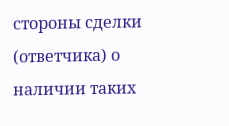стороны сделки (ответчика) о наличии таких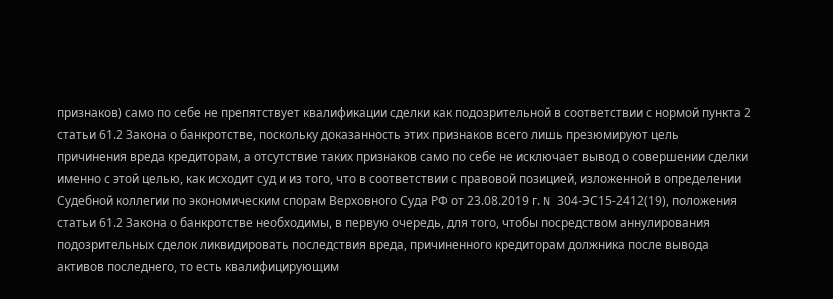признаков) само по себе не препятствует квалификации сделки как подозрительной в соответствии с нормой пункта 2 статьи 61.2 Закона о банкротстве, поскольку доказанность этих признаков всего лишь презюмируют цель причинения вреда кредиторам, а отсутствие таких признаков само по себе не исключает вывод о совершении сделки именно с этой целью, как исходит суд и из того, что в соответствии с правовой позицией, изложенной в определении Судебной коллегии по экономическим спорам Верховного Суда РФ от 23.08.2019 г. N 304-ЭС15-2412(19), положения статьи 61.2 Закона о банкротстве необходимы, в первую очередь, для того, чтобы посредством аннулирования подозрительных сделок ликвидировать последствия вреда, причиненного кредиторам должника после вывода активов последнего, то есть квалифицирующим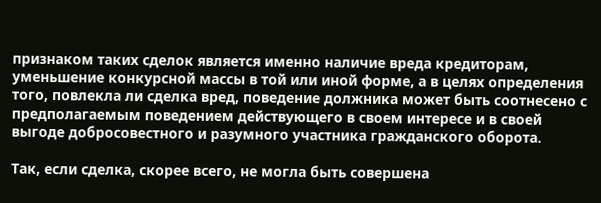признаком таких сделок является именно наличие вреда кредиторам, уменьшение конкурсной массы в той или иной форме, а в целях определения того, повлекла ли сделка вред, поведение должника может быть соотнесено с предполагаемым поведением действующего в своем интересе и в своей выгоде добросовестного и разумного участника гражданского оборота.

Так, если сделка, скорее всего, не могла быть совершена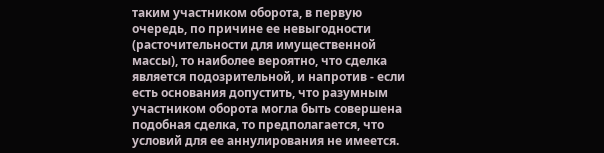таким участником оборота, в первую очередь, по причине ее невыгодности (расточительности для имущественной массы), то наиболее вероятно, что сделка является подозрительной, и напротив - если есть основания допустить, что разумным участником оборота могла быть совершена подобная сделка, то предполагается, что условий для ее аннулирования не имеется.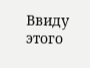Ввиду этого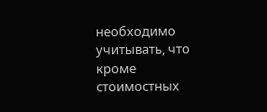необходимо учитывать, что кроме стоимостных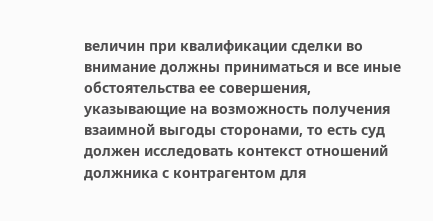величин при квалификации сделки во внимание должны приниматься и все иные обстоятельства ее совершения, указывающие на возможность получения взаимной выгоды сторонами, то есть суд должен исследовать контекст отношений должника с контрагентом для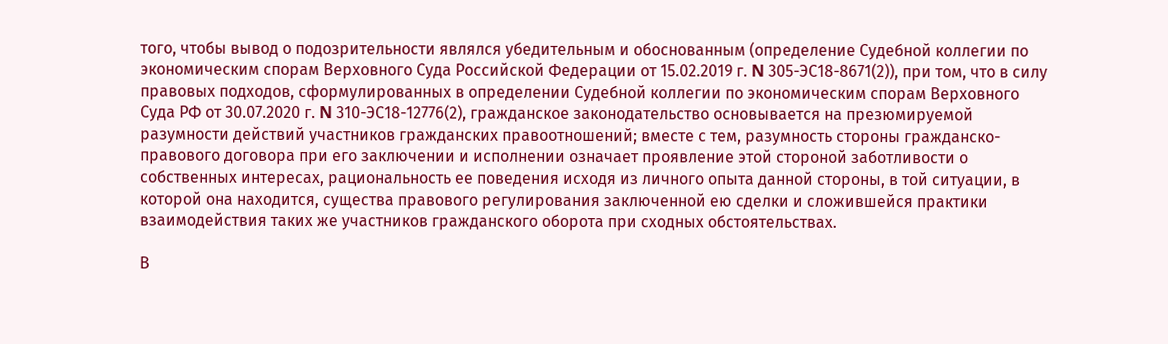того, чтобы вывод о подозрительности являлся убедительным и обоснованным (определение Судебной коллегии по экономическим спорам Верховного Суда Российской Федерации от 15.02.2019 г. N 305-ЭС18-8671(2)), при том, что в силу правовых подходов, сформулированных в определении Судебной коллегии по экономическим спорам Верховного Суда РФ от 30.07.2020 г. N 310-ЭС18-12776(2), гражданское законодательство основывается на презюмируемой разумности действий участников гражданских правоотношений; вместе с тем, разумность стороны гражданско-правового договора при его заключении и исполнении означает проявление этой стороной заботливости о собственных интересах, рациональность ее поведения исходя из личного опыта данной стороны, в той ситуации, в которой она находится, существа правового регулирования заключенной ею сделки и сложившейся практики взаимодействия таких же участников гражданского оборота при сходных обстоятельствах.

В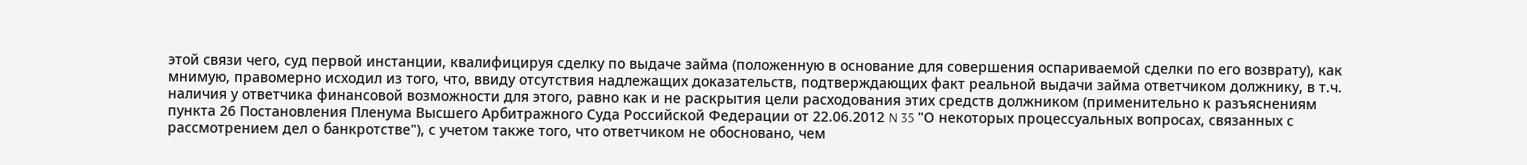этой связи чего, суд первой инстанции, квалифицируя сделку по выдаче займа (положенную в основание для совершения оспариваемой сделки по его возврату), как мнимую, правомерно исходил из того, что, ввиду отсутствия надлежащих доказательств, подтверждающих факт реальной выдачи займа ответчиком должнику, в т.ч. наличия у ответчика финансовой возможности для этого, равно как и не раскрытия цели расходования этих средств должником (применительно к разъяснениям пункта 26 Постановления Пленума Высшего Арбитражного Суда Российской Федерации от 22.06.2012 N 35 "О некоторых процессуальных вопросах, связанных с рассмотрением дел о банкротстве"), с учетом также того, что ответчиком не обосновано, чем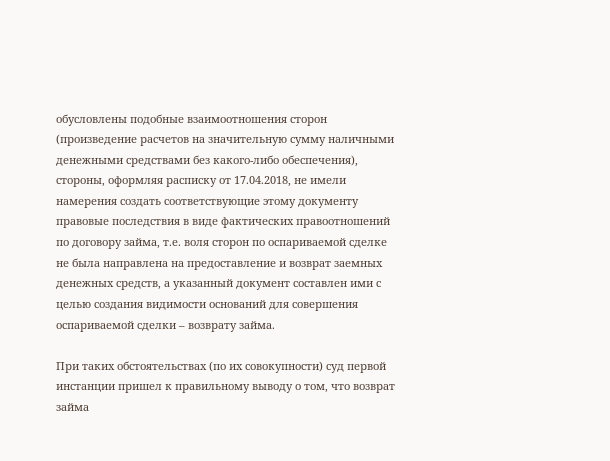обусловлены подобные взаимоотношения сторон (произведение расчетов на значительную сумму наличными денежными средствами без какого-либо обеспечения), стороны, оформляя расписку от 17.04.2018, не имели намерения создать соответствующие этому документу правовые последствия в виде фактических правоотношений по договору займа, т.е. воля сторон по оспариваемой сделке не была направлена на предоставление и возврат заемных денежных средств, а указанный документ составлен ими с целью создания видимости оснований для совершения оспариваемой сделки – возврату займа.

При таких обстоятельствах (по их совокупности) суд первой инстанции пришел к правильному выводу о том, что возврат займа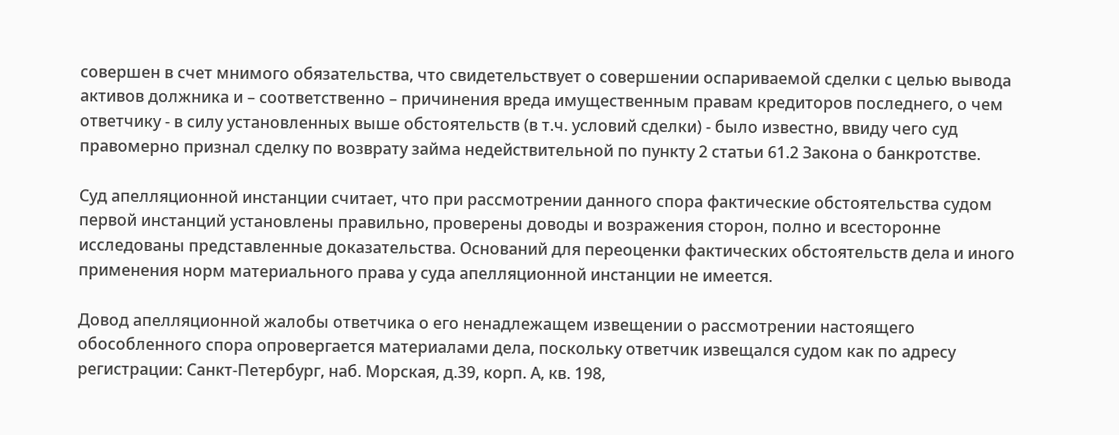совершен в счет мнимого обязательства, что свидетельствует о совершении оспариваемой сделки с целью вывода активов должника и – соответственно – причинения вреда имущественным правам кредиторов последнего, о чем ответчику - в силу установленных выше обстоятельств (в т.ч. условий сделки) - было известно, ввиду чего суд правомерно признал сделку по возврату займа недействительной по пункту 2 статьи 61.2 Закона о банкротстве.

Суд апелляционной инстанции считает, что при рассмотрении данного спора фактические обстоятельства судом первой инстанций установлены правильно, проверены доводы и возражения сторон, полно и всесторонне исследованы представленные доказательства. Оснований для переоценки фактических обстоятельств дела и иного применения норм материального права у суда апелляционной инстанции не имеется.

Довод апелляционной жалобы ответчика о его ненадлежащем извещении о рассмотрении настоящего обособленного спора опровергается материалами дела, поскольку ответчик извещался судом как по адресу регистрации: Санкт-Петербург, наб. Морская, д.39, корп. А, кв. 198,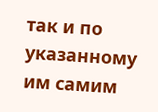так и по указанному им самим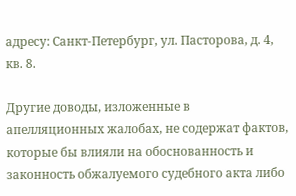адресу: Санкт-Петербург, ул. Пасторова, д. 4, кв. 8.

Другие доводы, изложенные в апелляционных жалобах, не содержат фактов, которые бы влияли на обоснованность и законность обжалуемого судебного акта либо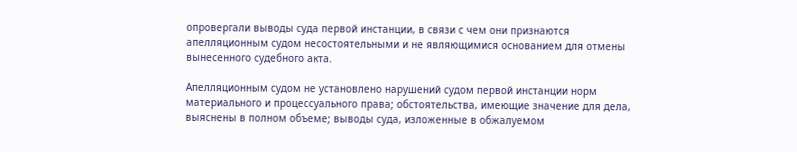опровергали выводы суда первой инстанции, в связи с чем они признаются апелляционным судом несостоятельными и не являющимися основанием для отмены вынесенного судебного акта.

Апелляционным судом не установлено нарушений судом первой инстанции норм материального и процессуального права; обстоятельства, имеющие значение для дела, выяснены в полном объеме; выводы суда, изложенные в обжалуемом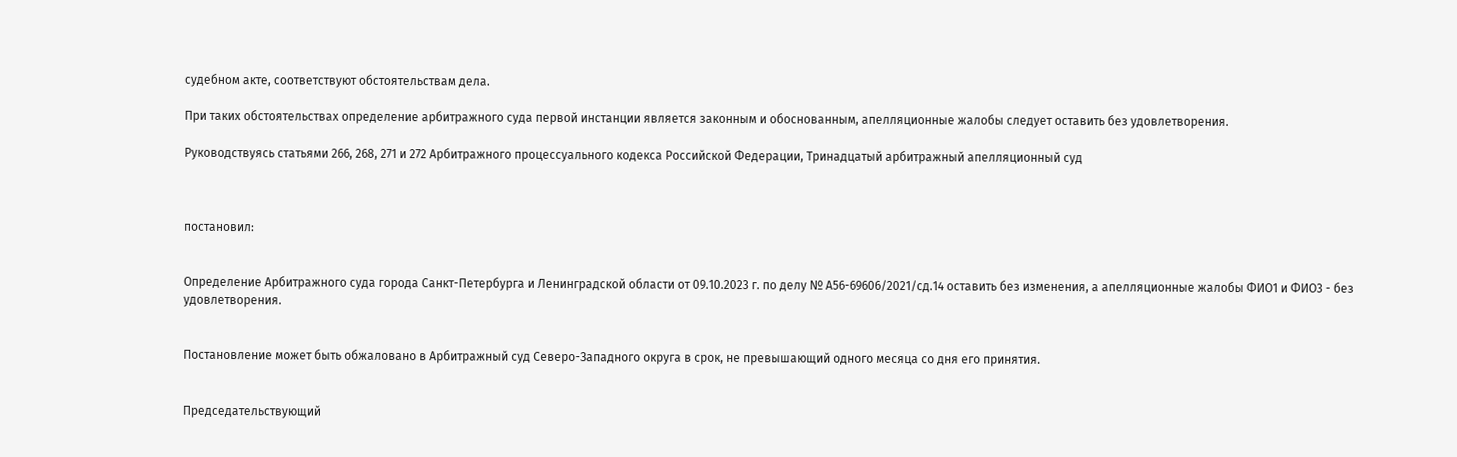судебном акте, соответствуют обстоятельствам дела.

При таких обстоятельствах определение арбитражного суда первой инстанции является законным и обоснованным, апелляционные жалобы следует оставить без удовлетворения.

Руководствуясь статьями 266, 268, 271 и 272 Арбитражного процессуального кодекса Российской Федерации, Тринадцатый арбитражный апелляционный суд



постановил:


Определение Арбитражного суда города Санкт-Петербурга и Ленинградской области от 09.10.2023 г. по делу № А56-69606/2021/сд.14 оставить без изменения, а апелляционные жалобы ФИО1 и ФИО3 - без удовлетворения.


Постановление может быть обжаловано в Арбитражный суд Северо-Западного округа в срок, не превышающий одного месяца со дня его принятия.


Председательствующий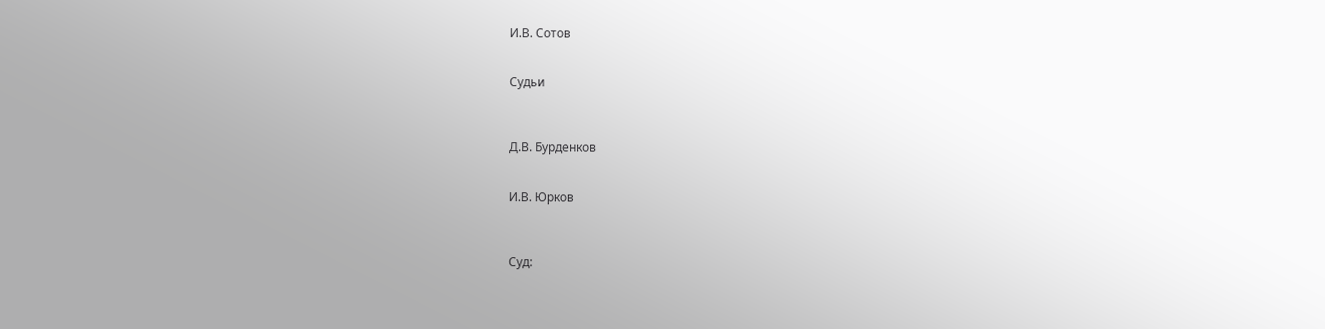И.В. Сотов


Судьи



Д.В. Бурденков


И.В. Юрков



Суд: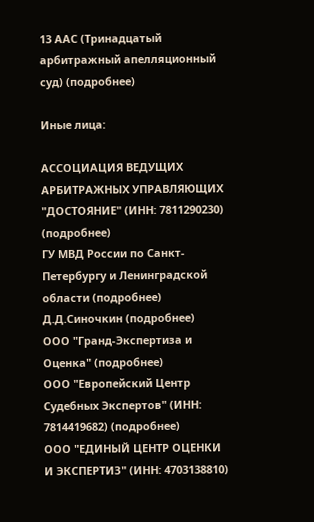13 ААС (Тринадцатый арбитражный апелляционный суд) (подробнее)

Иные лица:

АССОЦИАЦИЯ ВЕДУЩИХ АРБИТРАЖНЫХ УПРАВЛЯЮЩИХ "ДОСТОЯНИЕ" (ИНН: 7811290230) (подробнее)
ГУ МВД России по Санкт-Петербургу и Ленинградской области (подробнее)
Д.Д.Синочкин (подробнее)
ООО "Гранд-Экспертиза и Оценка" (подробнее)
ООО "Европейский Центр Судебных Экспертов" (ИНН: 7814419682) (подробнее)
ООО "ЕДИНЫЙ ЦЕНТР ОЦЕНКИ И ЭКСПЕРТИЗ" (ИНН: 4703138810)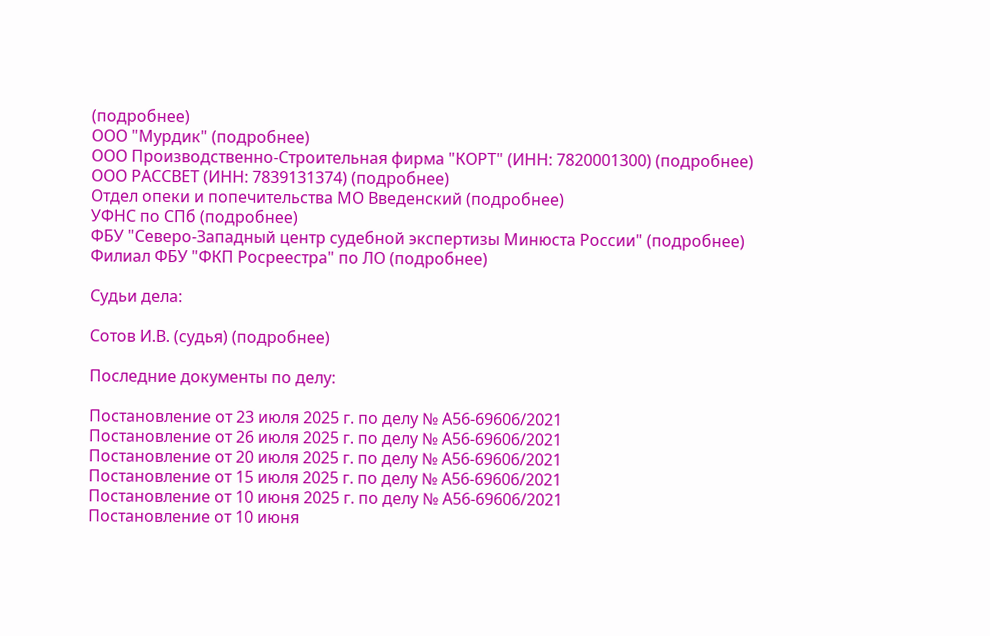(подробнее)
ООО "Мурдик" (подробнее)
ООО Производственно-Строительная фирма "КОРТ" (ИНН: 7820001300) (подробнее)
ООО РАССВЕТ (ИНН: 7839131374) (подробнее)
Отдел опеки и попечительства МО Введенский (подробнее)
УФНС по СПб (подробнее)
ФБУ "Северо-Западный центр судебной экспертизы Минюста России" (подробнее)
Филиал ФБУ "ФКП Росреестра" по ЛО (подробнее)

Судьи дела:

Сотов И.В. (судья) (подробнее)

Последние документы по делу:

Постановление от 23 июля 2025 г. по делу № А56-69606/2021
Постановление от 26 июля 2025 г. по делу № А56-69606/2021
Постановление от 20 июля 2025 г. по делу № А56-69606/2021
Постановление от 15 июля 2025 г. по делу № А56-69606/2021
Постановление от 10 июня 2025 г. по делу № А56-69606/2021
Постановление от 10 июня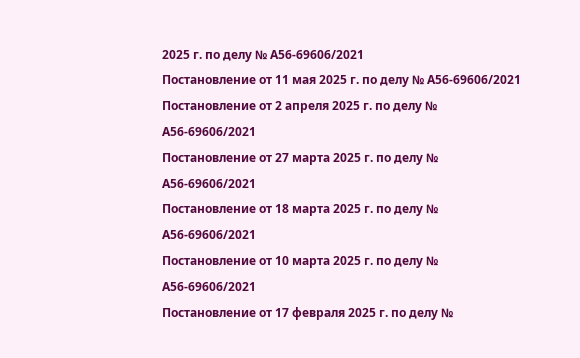2025 г. по делу № А56-69606/2021
Постановление от 11 мая 2025 г. по делу № А56-69606/2021
Постановление от 2 апреля 2025 г. по делу № А56-69606/2021
Постановление от 27 марта 2025 г. по делу № А56-69606/2021
Постановление от 18 марта 2025 г. по делу № А56-69606/2021
Постановление от 10 марта 2025 г. по делу № А56-69606/2021
Постановление от 17 февраля 2025 г. по делу №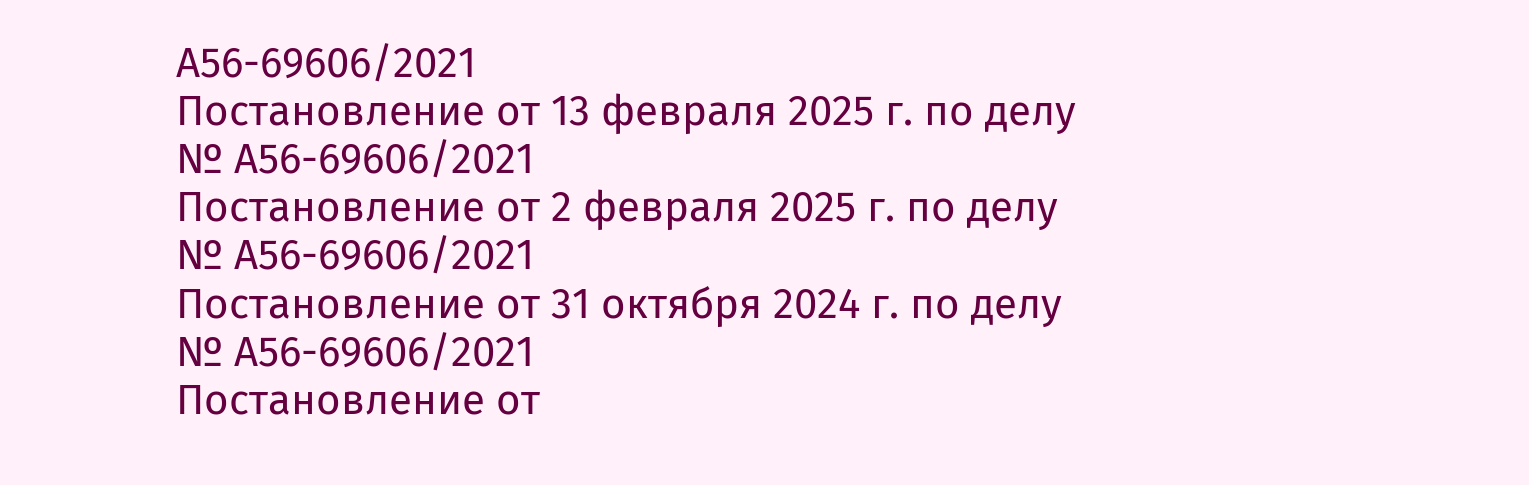А56-69606/2021
Постановление от 13 февраля 2025 г. по делу № А56-69606/2021
Постановление от 2 февраля 2025 г. по делу № А56-69606/2021
Постановление от 31 октября 2024 г. по делу № А56-69606/2021
Постановление от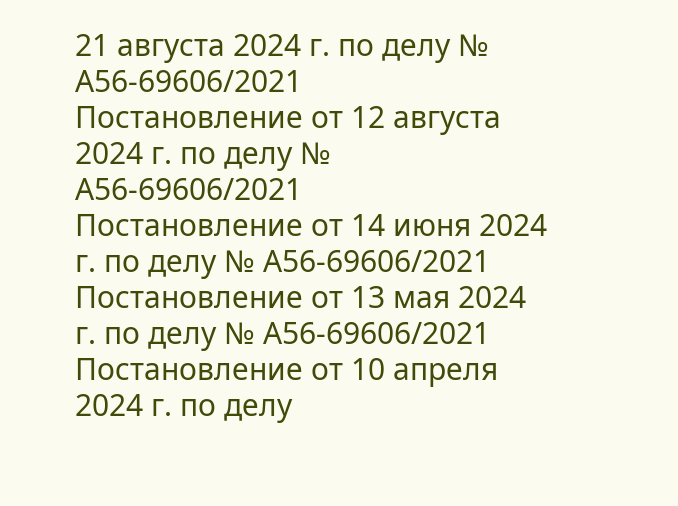21 августа 2024 г. по делу № А56-69606/2021
Постановление от 12 августа 2024 г. по делу № А56-69606/2021
Постановление от 14 июня 2024 г. по делу № А56-69606/2021
Постановление от 13 мая 2024 г. по делу № А56-69606/2021
Постановление от 10 апреля 2024 г. по делу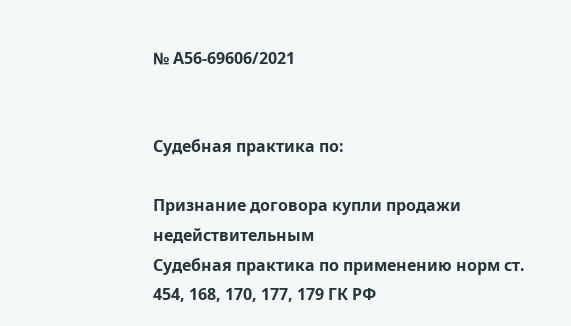№ А56-69606/2021


Судебная практика по:

Признание договора купли продажи недействительным
Судебная практика по применению норм ст. 454, 168, 170, 177, 179 ГК РФ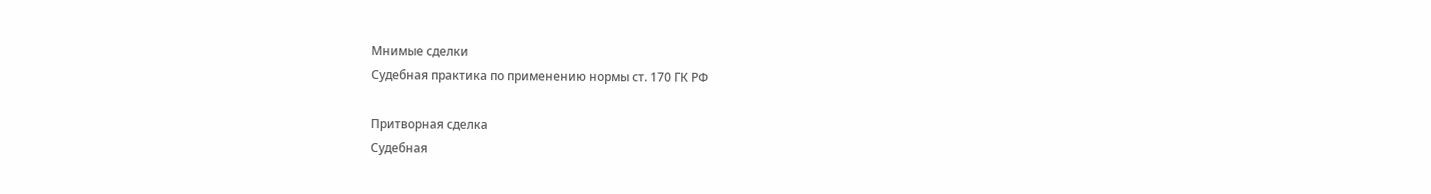Мнимые сделки
Судебная практика по применению нормы ст. 170 ГК РФ

Притворная сделка
Судебная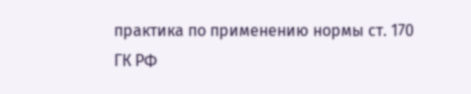практика по применению нормы ст. 170 ГК РФ